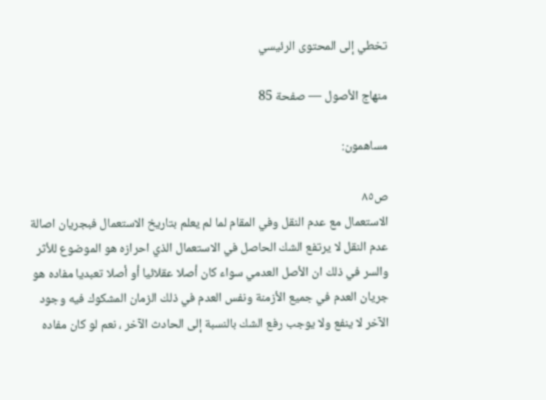تخطي إلى المحتوى الرئيسي

منهاج الأصول — صفحة 85

مساهمون:

ص٨٥
الاستعمال مع عدم النقل وفي المقام لما لم يعلم بتاريخ الاستعمال فبجريان اصالة عدم النقل لا يرتفع الشك الحاصل في الاستعمال الذي احرازه هو الموضوع للأثر والسر في ذلك ان الأصل العدمي سواء كان أصلا عقلائيا أو أصلا تعبديا مفاده هو جريان العدم في جميع الأزمنة ونفس العدم في ذلك الزمان المشكوك فيه وجود الآخر لا ينفع ولا يوجب رفع الشك بالنسبة إلى الحادث الآخر ، نعم لو كان مفاده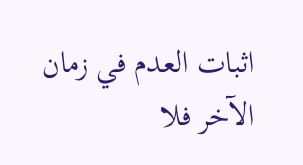اثبات العدم في زمان الآخر فلا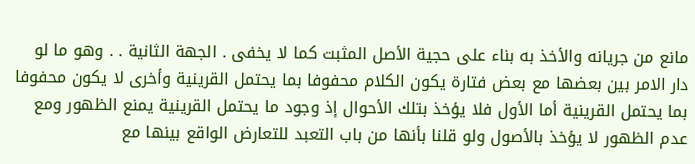مانع من جريانه والأخذ به بناء على حجية الأصل المثبت كما لا يخفى . الجهة الثانية . . وهو ما لو دار الامر بين بعضها مع بعض فتارة يكون الكلام محفوفا بما يحتمل القرينية وأخرى لا يكون محفوفا بما يحتمل القرينية أما الأول فلا يؤخذ بتلك الأحوال إذ وجود ما يحتمل القرينية يمنع الظهور ومع عدم الظهور لا يؤخذ بالأصول ولو قلنا بأنها من باب التعبد للتعارض الواقع بينها مع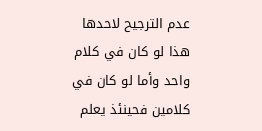عدم الترجيح لاحدها هذا لو كان في كلام واحد وأما لو كان في كلامين فحينئذ يعلم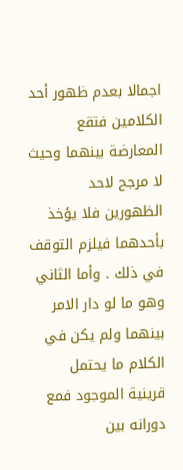اجمالا بعدم ظهور أحد الكلامين فتقع المعارضة بينهما وحيث لا مرجح لاحد الظهورين فلا يؤخذ بأحدهما فيلزم التوقف في ذلك . وأما الثاني وهو ما لو دار الامر بينهما ولم يكن في الكلام ما يحتمل قرينية الموجود فمع دورانه بين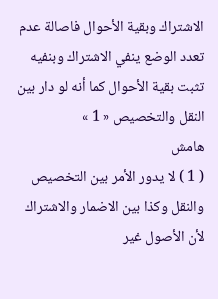الاشتراك وبقية الأحوال فاصالة عدم تعدد الوضع ينفي الاشتراك وبنفيه تثبت بقية الأحوال كما أنه لو دار بين النقل والتخصيص « 1 »
هامش
( 1 ) لا يدور الأمر بين التخصيص والنقل وكذا بين الاضمار والاشتراك لأن الأصول غير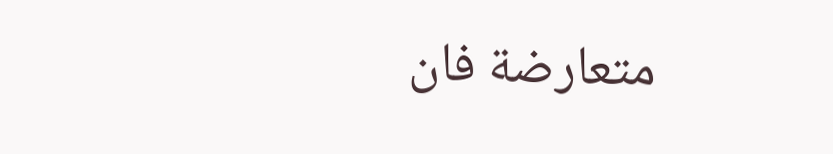متعارضة فان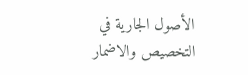الأصول الجارية في التخصيص والاضمار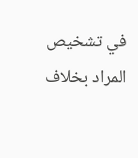في تشخيص المراد بخلاف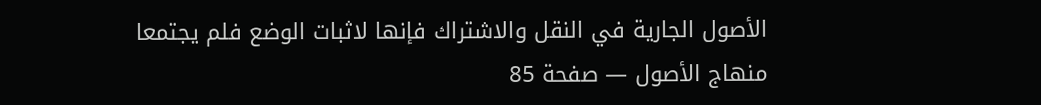الأصول الجارية في النقل والاشتراك فإنها لاثبات الوضع فلم يجتمعا
منهاج الأصول — صفحة 85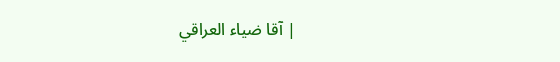| آقا ضياء العراقي